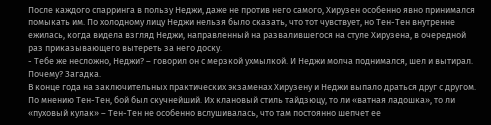После каждого спарринга в пользу Неджи, даже не против него самого, Хирузен особенно явно принимался помыкать им. По холодному лицу Неджи нельзя было сказать, что тот чувствует, но Тен-Тен внутренне ежилась, когда видела взгляд Неджи, направленный на развалившегося на стуле Хирузена, в очередной раз приказывающего вытереть за него доску.
- Тебе же несложно, Неджи? – говорил он с мерзкой ухмылкой. И Неджи молча поднимался, шел и вытирал. Почему? Загадка.
В конце года на заключительных практических экзаменах Хирузену и Неджи выпало драться друг с другом. По мнению Тен-Тен, бой был скучнейший. Их клановый стиль тайдзюцу, то ли «ватная ладошка», то ли «пуховый кулак» – Тен-Тен не особенно вслушивалась, что там постоянно шепчет ее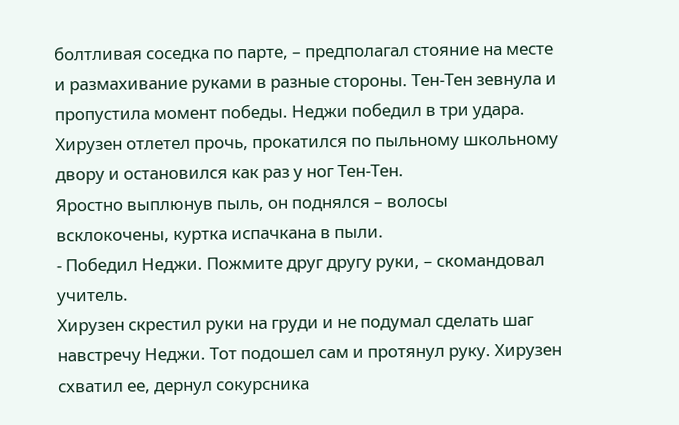болтливая соседка по парте, – предполагал стояние на месте и размахивание руками в разные стороны. Тен-Тен зевнула и пропустила момент победы. Неджи победил в три удара. Хирузен отлетел прочь, прокатился по пыльному школьному двору и остановился как раз у ног Тен-Тен.
Яростно выплюнув пыль, он поднялся – волосы всклокочены, куртка испачкана в пыли.
- Победил Неджи. Пожмите друг другу руки, – скомандовал учитель.
Хирузен скрестил руки на груди и не подумал сделать шаг навстречу Неджи. Тот подошел сам и протянул руку. Хирузен схватил ее, дернул сокурсника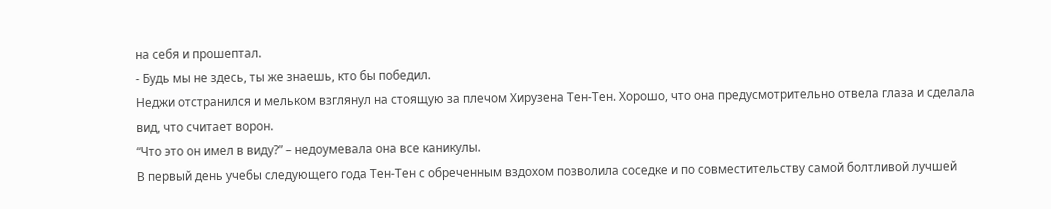на себя и прошептал.
- Будь мы не здесь, ты же знаешь, кто бы победил.
Неджи отстранился и мельком взглянул на стоящую за плечом Хирузена Тен-Тен. Хорошо, что она предусмотрительно отвела глаза и сделала вид, что считает ворон.
“Что это он имел в виду?” – недоумевала она все каникулы.
В первый день учебы следующего года Тен-Тен с обреченным вздохом позволила соседке и по совместительству самой болтливой лучшей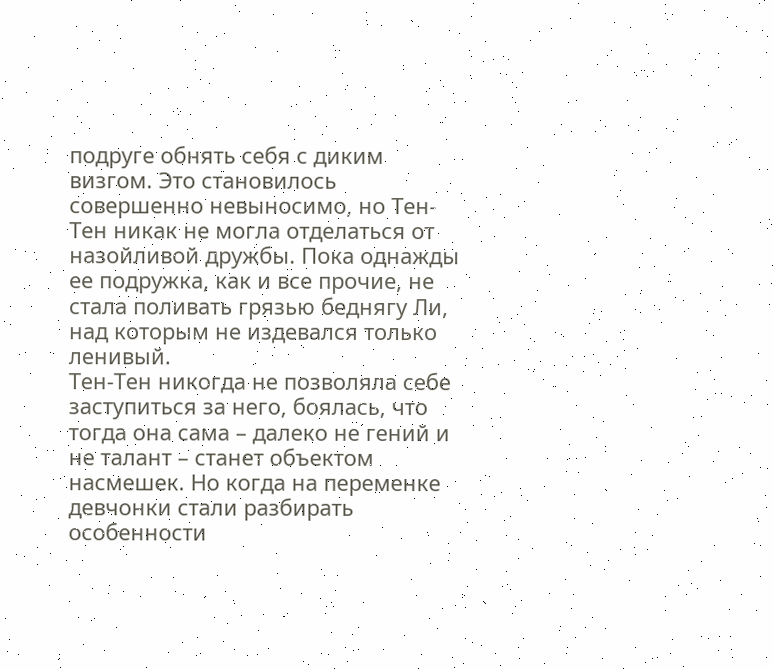подруге обнять себя с диким визгом. Это становилось совершенно невыносимо, но Тен-Тен никак не могла отделаться от назойливой дружбы. Пока однажды ее подружка, как и все прочие, не стала поливать грязью беднягу Ли, над которым не издевался только ленивый.
Тен-Тен никогда не позволяла себе заступиться за него, боялась, что тогда она сама – далеко не гений и не талант – станет объектом насмешек. Но когда на переменке девчонки стали разбирать особенности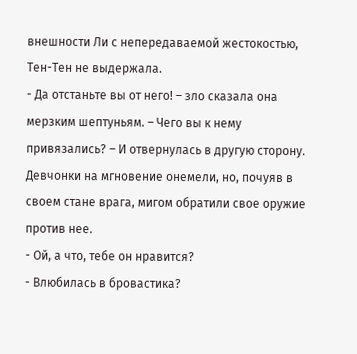внешности Ли с непередаваемой жестокостью, Тен-Тен не выдержала.
- Да отстаньте вы от него! – зло сказала она мерзким шептуньям. – Чего вы к нему привязались? – И отвернулась в другую сторону.
Девчонки на мгновение онемели, но, почуяв в своем стане врага, мигом обратили свое оружие против нее.
- Ой, а что, тебе он нравится?
- Влюбилась в бровастика?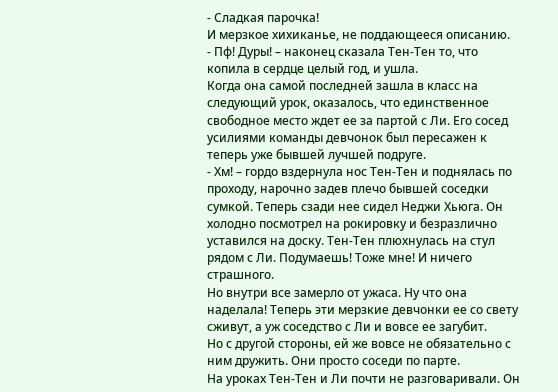- Сладкая парочка!
И мерзкое хихиканье, не поддающееся описанию.
- Пф! Дуры! – наконец сказала Тен-Тен то, что копила в сердце целый год, и ушла.
Когда она самой последней зашла в класс на следующий урок, оказалось, что единственное свободное место ждет ее за партой с Ли. Его сосед усилиями команды девчонок был пересажен к теперь уже бывшей лучшей подруге.
- Хм! – гордо вздернула нос Тен-Тен и поднялась по проходу, нарочно задев плечо бывшей соседки сумкой. Теперь сзади нее сидел Неджи Хьюга. Он холодно посмотрел на рокировку и безразлично уставился на доску. Тен-Тен плюхнулась на стул рядом с Ли. Подумаешь! Тоже мне! И ничего страшного.
Но внутри все замерло от ужаса. Ну что она наделала! Теперь эти мерзкие девчонки ее со свету сживут, а уж соседство с Ли и вовсе ее загубит.
Но с другой стороны, ей же вовсе не обязательно с ним дружить. Они просто соседи по парте.
На уроках Тен-Тен и Ли почти не разговаривали. Он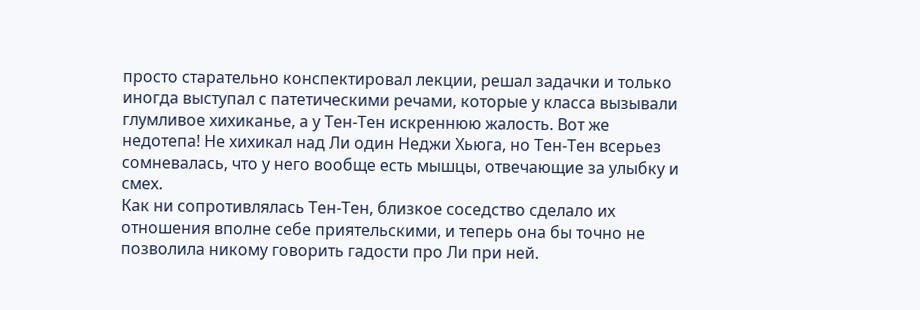просто старательно конспектировал лекции, решал задачки и только иногда выступал с патетическими речами, которые у класса вызывали глумливое хихиканье, а у Тен-Тен искреннюю жалость. Вот же недотепа! Не хихикал над Ли один Неджи Хьюга, но Тен-Тен всерьез сомневалась, что у него вообще есть мышцы, отвечающие за улыбку и смех.
Как ни сопротивлялась Тен-Тен, близкое соседство сделало их отношения вполне себе приятельскими, и теперь она бы точно не позволила никому говорить гадости про Ли при ней.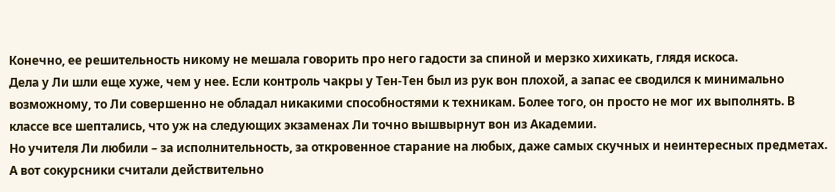Конечно, ее решительность никому не мешала говорить про него гадости за спиной и мерзко хихикать, глядя искоса.
Дела у Ли шли еще хуже, чем у нее. Если контроль чакры у Тен-Тен был из рук вон плохой, а запас ее сводился к минимально возможному, то Ли совершенно не обладал никакими способностями к техникам. Более того, он просто не мог их выполнять. В классе все шептались, что уж на следующих экзаменах Ли точно вышвырнут вон из Академии.
Но учителя Ли любили – за исполнительность, за откровенное старание на любых, даже самых скучных и неинтересных предметах. А вот сокурсники считали действительно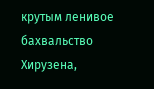крутым ленивое бахвальство Хирузена,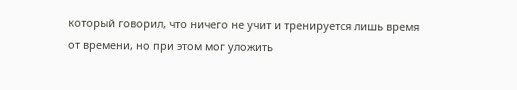который говорил, что ничего не учит и тренируется лишь время от времени, но при этом мог уложить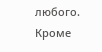любого. Кроме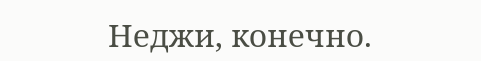Неджи, конечно.